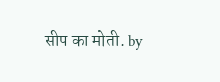सीप का मोती. by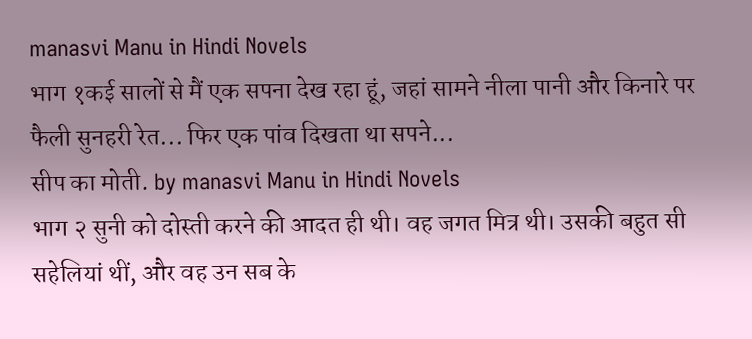manasvi Manu in Hindi Novels
भाग १कई सालों से मैं एक सपना देख रहा हूं, जहां सामने नीला पानी और किनारे पर फैली सुनहरी रेत... फिर एक पांव दिखता था सपने...
सीप का मोती. by manasvi Manu in Hindi Novels
भाग २ सुनी को दोस्ती करने की आदत ही थी। वह जगत मित्र थी। उसकी बहुत सी सहेलियां थीं, और वह उन सब के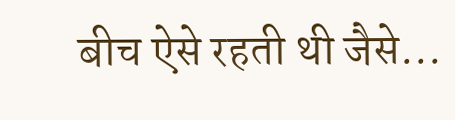बीच ऐसे रहती थी जैसे...